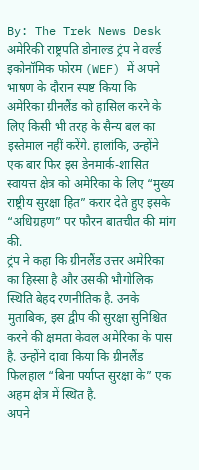By: The Trek News Desk
अमेरिकी राष्ट्रपति डोनाल्ड ट्रंप ने वर्ल्ड इकोनॉमिक फोरम (WEF) में अपने भाषण के दौरान स्पष्ट किया कि अमेरिका ग्रीनलैंड को हासिल करने के लिए किसी भी तरह के सैन्य बल का इस्तेमाल नहीं करेंगे. हालांकि, उन्होंने एक बार फिर इस डेनमार्क-शासित स्वायत्त क्षेत्र को अमेरिका के लिए “मुख्य राष्ट्रीय सुरक्षा हित” करार देते हुए इसके “अधिग्रहण” पर फौरन बातचीत की मांग की.
ट्रंप ने कहा कि ग्रीनलैंड उत्तर अमेरिका का हिस्सा है और उसकी भौगोलिक स्थिति बेहद रणनीतिक है. उनके मुताबिक, इस द्वीप की सुरक्षा सुनिश्चित करने की क्षमता केवल अमेरिका के पास है. उन्होंने दावा किया कि ग्रीनलैंड फिलहाल “बिना पर्याप्त सुरक्षा के” एक अहम क्षेत्र में स्थित है.
अपने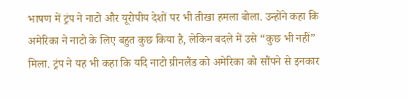भाषण में ट्रंप ने नाटो और यूरोपीय देशों पर भी तीखा हमला बोला. उन्होंने कहा कि अमेरिका ने नाटो के लिए बहुत कुछ किया है, लेकिन बदले में उसे “कुछ भी नहीं” मिला. ट्रंप ने यह भी कहा कि यदि नाटो ग्रीनलैंड को अमेरिका को सौंपने से इनकार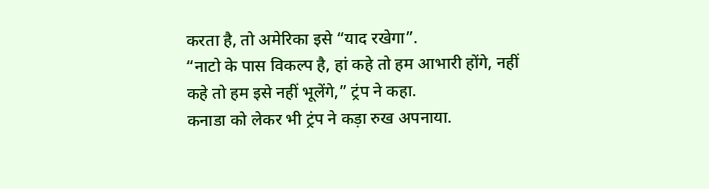करता है, तो अमेरिका इसे “याद रखेगा”.
“नाटो के पास विकल्प है, हां कहे तो हम आभारी होंगे, नहीं कहे तो हम इसे नहीं भूलेंगे,” ट्रंप ने कहा.
कनाडा को लेकर भी ट्रंप ने कड़ा रुख अपनाया.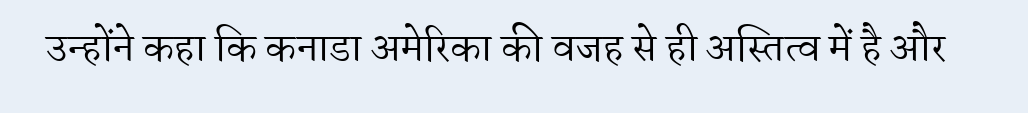उन्होंने कहा कि कनाडा अमेरिका की वजह से ही अस्तित्व में है और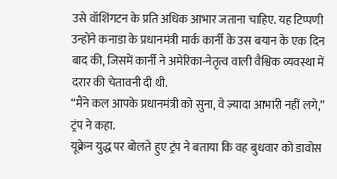उसे वॉशिंगटन के प्रति अधिक आभार जताना चाहिए. यह टिप्पणी उन्होंने कनाडा के प्रधानमंत्री मार्क कार्नी के उस बयान के एक दिन बाद की, जिसमें कार्नी ने अमेरिका-नेतृत्व वाली वैश्विक व्यवस्था में दरार की चेतावनी दी थी.
“मैंने कल आपके प्रधानमंत्री को सुना, वे ज़्यादा आभारी नहीं लगे,” ट्रंप ने कहा.
यूक्रेन युद्ध पर बोलते हुए ट्रंप ने बताया कि वह बुधवार को डावोस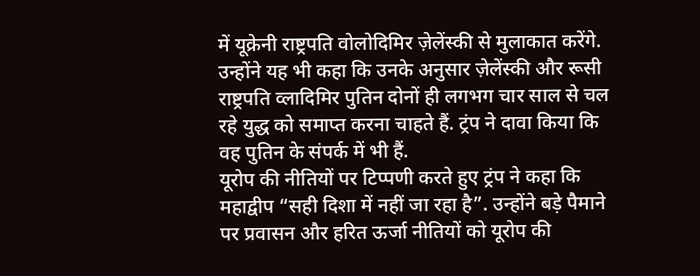में यूक्रेनी राष्ट्रपति वोलोदिमिर ज़ेलेंस्की से मुलाकात करेंगे. उन्होंने यह भी कहा कि उनके अनुसार ज़ेलेंस्की और रूसी राष्ट्रपति व्लादिमिर पुतिन दोनों ही लगभग चार साल से चल रहे युद्ध को समाप्त करना चाहते हैं. ट्रंप ने दावा किया कि वह पुतिन के संपर्क में भी हैं.
यूरोप की नीतियों पर टिप्पणी करते हुए ट्रंप ने कहा कि महाद्वीप “सही दिशा में नहीं जा रहा है”. उन्होंने बड़े पैमाने पर प्रवासन और हरित ऊर्जा नीतियों को यूरोप की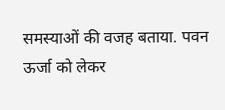समस्याओं की वजह बताया. पवन ऊर्जा को लेकर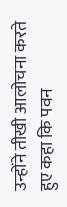उन्होंने तीखी आलोचना करते हुए कहा कि पवन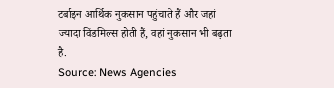टर्बाइन आर्थिक नुकसान पहुंचाते हैं और जहां ज्यादा विंडमिल्स होती हैं, वहां नुकसान भी बढ़ता है.
Source: News Agencies